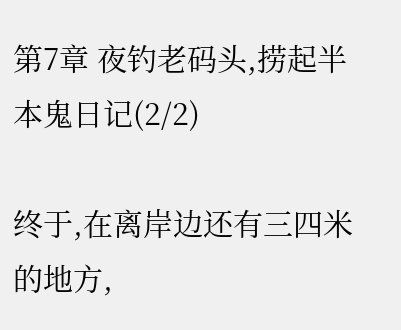第7章 夜钓老码头,捞起半本鬼日记(2/2)

终于,在离岸边还有三四米的地方,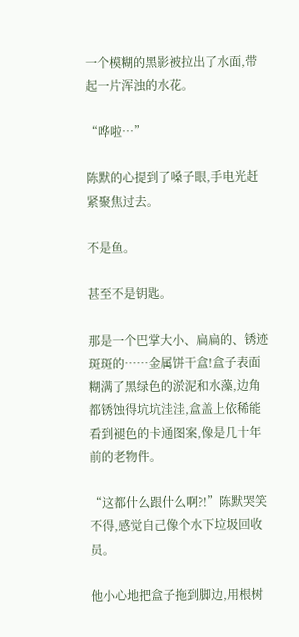一个模糊的黑影被拉出了水面,带起一片浑浊的水花。

“哗啦…”

陈默的心提到了嗓子眼,手电光赶紧聚焦过去。

不是鱼。

甚至不是钥匙。

那是一个巴掌大小、扁扁的、锈迹斑斑的……金属饼干盒!盒子表面糊满了黑绿色的淤泥和水藻,边角都锈蚀得坑坑洼洼,盒盖上依稀能看到褪色的卡通图案,像是几十年前的老物件。

“这都什么跟什么啊?!”陈默哭笑不得,感觉自己像个水下垃圾回收员。

他小心地把盒子拖到脚边,用根树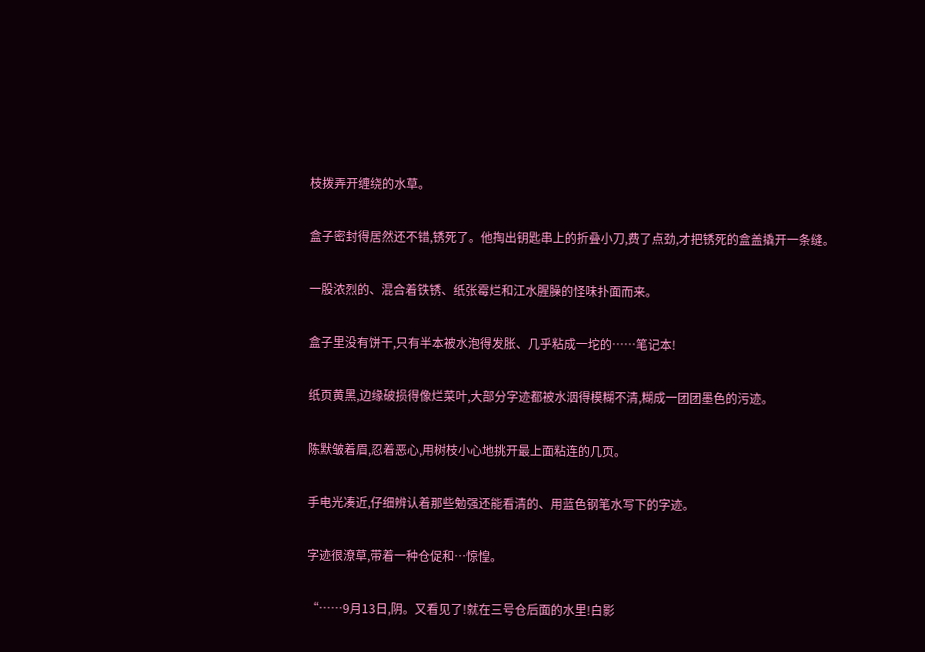枝拨弄开缠绕的水草。

盒子密封得居然还不错,锈死了。他掏出钥匙串上的折叠小刀,费了点劲,才把锈死的盒盖撬开一条缝。

一股浓烈的、混合着铁锈、纸张霉烂和江水腥臊的怪味扑面而来。

盒子里没有饼干,只有半本被水泡得发胀、几乎粘成一坨的……笔记本!

纸页黄黑,边缘破损得像烂菜叶,大部分字迹都被水洇得模糊不清,糊成一团团墨色的污迹。

陈默皱着眉,忍着恶心,用树枝小心地挑开最上面粘连的几页。

手电光凑近,仔细辨认着那些勉强还能看清的、用蓝色钢笔水写下的字迹。

字迹很潦草,带着一种仓促和…惊惶。

“……9月13日,阴。又看见了!就在三号仓后面的水里!白影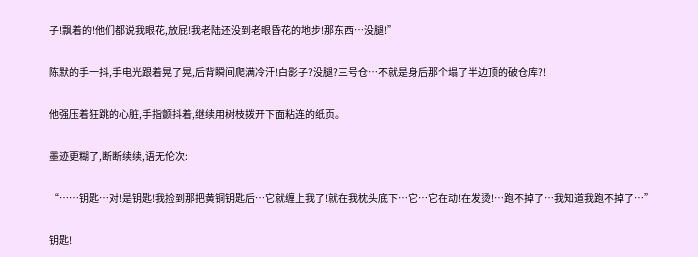子!飘着的!他们都说我眼花,放屁!我老陆还没到老眼昏花的地步!那东西…没腿!”

陈默的手一抖,手电光跟着晃了晃,后背瞬间爬满冷汗!白影子?没腿?三号仓…不就是身后那个塌了半边顶的破仓库?!

他强压着狂跳的心脏,手指颤抖着,继续用树枝拨开下面粘连的纸页。

墨迹更糊了,断断续续,语无伦次:

“……钥匙…对!是钥匙!我捡到那把黄铜钥匙后…它就缠上我了!就在我枕头底下…它…它在动!在发烫!…跑不掉了…我知道我跑不掉了…”

钥匙!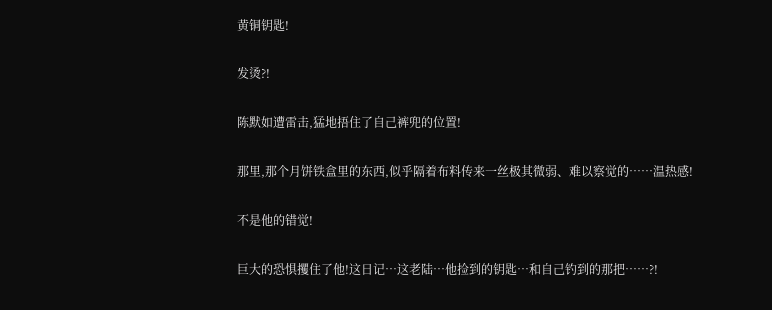黄铜钥匙!

发烫?!

陈默如遭雷击,猛地捂住了自己裤兜的位置!

那里,那个月饼铁盒里的东西,似乎隔着布料传来一丝极其微弱、难以察觉的……温热感!

不是他的错觉!

巨大的恐惧攫住了他!这日记…这老陆…他捡到的钥匙…和自己钓到的那把……?!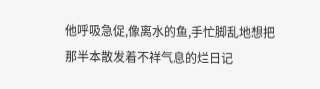他呼吸急促,像离水的鱼,手忙脚乱地想把那半本散发着不祥气息的烂日记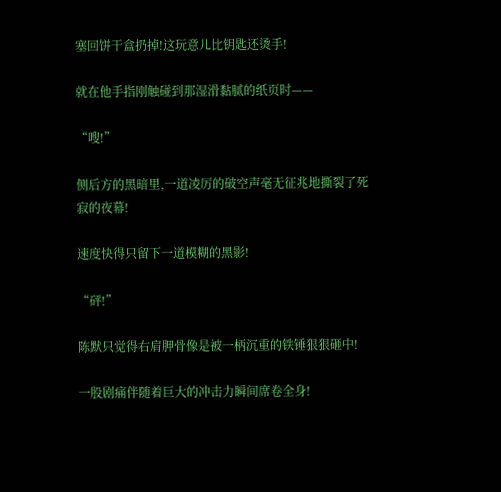塞回饼干盒扔掉!这玩意儿比钥匙还烫手!

就在他手指刚触碰到那湿滑黏腻的纸页时——

“嗖!”

侧后方的黑暗里,一道凌厉的破空声毫无征兆地撕裂了死寂的夜幕!

速度快得只留下一道模糊的黑影!

“砰!”

陈默只觉得右肩胛骨像是被一柄沉重的铁锤狠狠砸中!

一股剧痛伴随着巨大的冲击力瞬间席卷全身!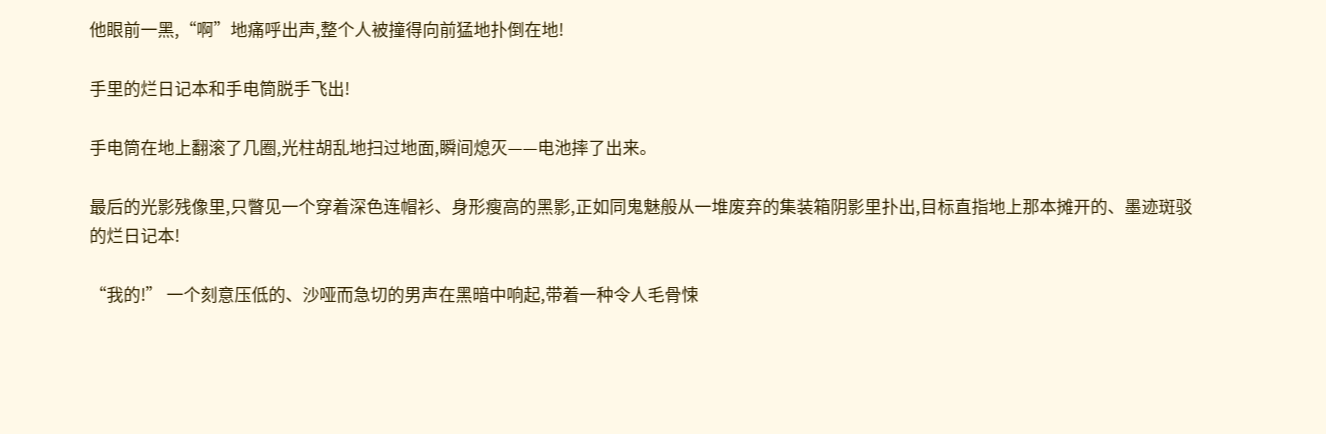他眼前一黑,“啊”地痛呼出声,整个人被撞得向前猛地扑倒在地!

手里的烂日记本和手电筒脱手飞出!

手电筒在地上翻滚了几圈,光柱胡乱地扫过地面,瞬间熄灭——电池摔了出来。

最后的光影残像里,只瞥见一个穿着深色连帽衫、身形瘦高的黑影,正如同鬼魅般从一堆废弃的集装箱阴影里扑出,目标直指地上那本摊开的、墨迹斑驳的烂日记本!

“我的!” 一个刻意压低的、沙哑而急切的男声在黑暗中响起,带着一种令人毛骨悚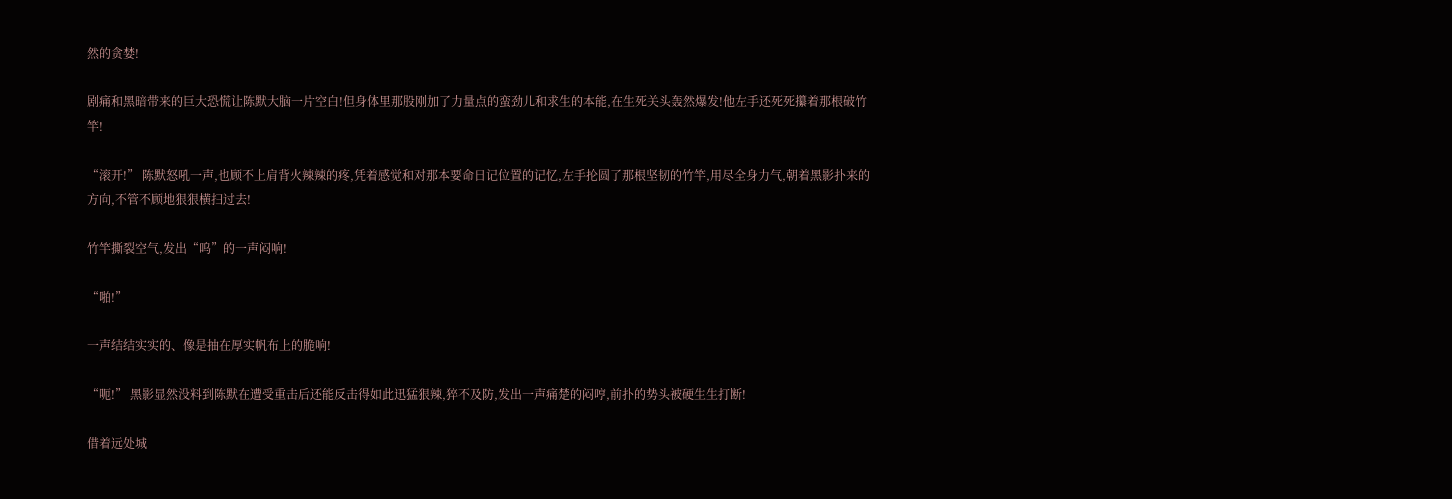然的贪婪!

剧痛和黑暗带来的巨大恐慌让陈默大脑一片空白!但身体里那股刚加了力量点的蛮劲儿和求生的本能,在生死关头轰然爆发!他左手还死死攥着那根破竹竿!

“滚开!” 陈默怒吼一声,也顾不上肩背火辣辣的疼,凭着感觉和对那本要命日记位置的记忆,左手抡圆了那根坚韧的竹竿,用尽全身力气,朝着黑影扑来的方向,不管不顾地狠狠横扫过去!

竹竿撕裂空气,发出“呜”的一声闷响!

“啪!”

一声结结实实的、像是抽在厚实帆布上的脆响!

“呃!” 黑影显然没料到陈默在遭受重击后还能反击得如此迅猛狠辣,猝不及防,发出一声痛楚的闷哼,前扑的势头被硬生生打断!

借着远处城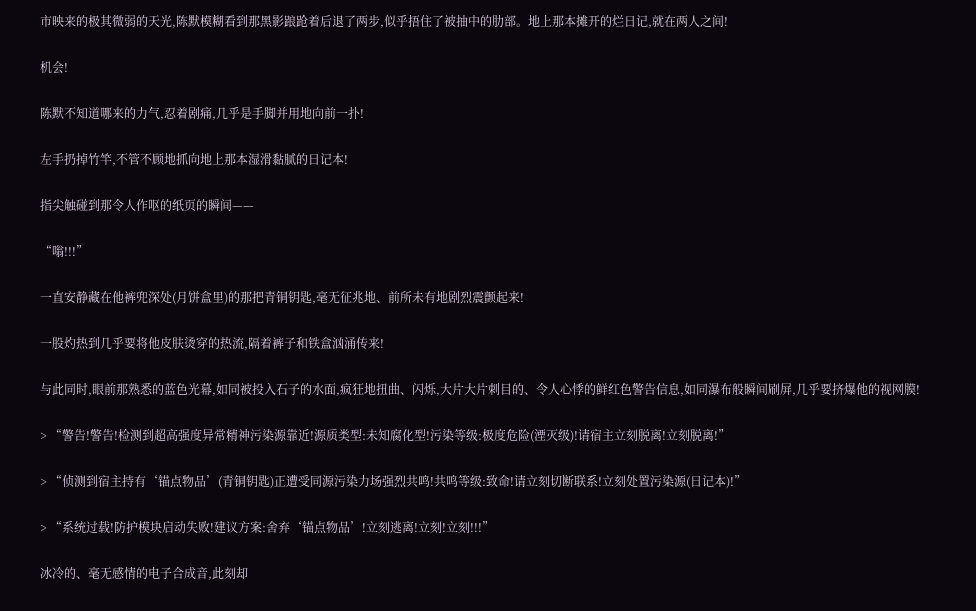市映来的极其微弱的天光,陈默模糊看到那黑影踉跄着后退了两步,似乎捂住了被抽中的肋部。地上那本摊开的烂日记,就在两人之间!

机会!

陈默不知道哪来的力气,忍着剧痛,几乎是手脚并用地向前一扑!

左手扔掉竹竿,不管不顾地抓向地上那本湿滑黏腻的日记本!

指尖触碰到那令人作呕的纸页的瞬间——

“嗡!!!”

一直安静藏在他裤兜深处(月饼盒里)的那把青铜钥匙,毫无征兆地、前所未有地剧烈震颤起来!

一股灼热到几乎要将他皮肤烫穿的热流,隔着裤子和铁盒汹涌传来!

与此同时,眼前那熟悉的蓝色光幕,如同被投入石子的水面,疯狂地扭曲、闪烁,大片大片刺目的、令人心悸的鲜红色警告信息,如同瀑布般瞬间刷屏,几乎要挤爆他的视网膜!

> “警告!警告!检测到超高强度异常精神污染源靠近!源质类型:未知腐化型!污染等级:极度危险(湮灭级)!请宿主立刻脱离!立刻脱离!”

> “侦测到宿主持有‘锚点物品’(青铜钥匙)正遭受同源污染力场强烈共鸣!共鸣等级:致命!请立刻切断联系!立刻处置污染源(日记本)!”

> “系统过载!防护模块启动失败!建议方案:舍弃‘锚点物品’!立刻逃离!立刻!立刻!!!”

冰冷的、毫无感情的电子合成音,此刻却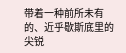带着一种前所未有的、近乎歇斯底里的尖锐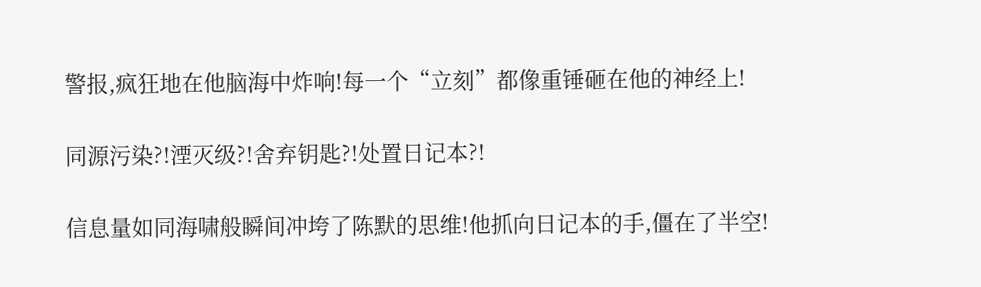警报,疯狂地在他脑海中炸响!每一个“立刻”都像重锤砸在他的神经上!

同源污染?!湮灭级?!舍弃钥匙?!处置日记本?!

信息量如同海啸般瞬间冲垮了陈默的思维!他抓向日记本的手,僵在了半空!